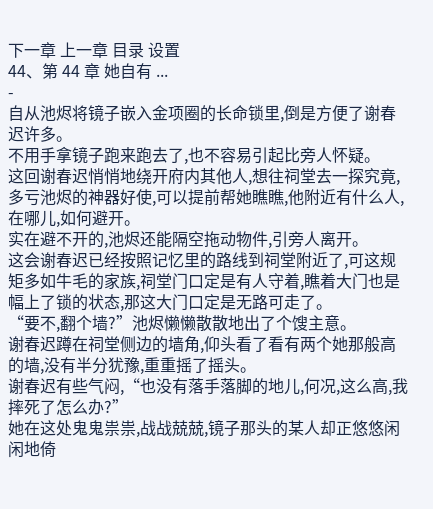下一章 上一章 目录 设置
44、第 44 章 她自有 ...
-
自从池烬将镜子嵌入金项圈的长命锁里,倒是方便了谢春迟许多。
不用手拿镜子跑来跑去了,也不容易引起比旁人怀疑。
这回谢春迟悄悄地绕开府内其他人,想往祠堂去一探究竟,多亏池烬的神器好使,可以提前帮她瞧瞧,他附近有什么人,在哪儿,如何避开。
实在避不开的,池烬还能隔空拖动物件,引旁人离开。
这会谢春迟已经按照记忆里的路线到祠堂附近了,可这规矩多如牛毛的家族,祠堂门口定是有人守着,瞧着大门也是幅上了锁的状态,那这大门口定是无路可走了。
“要不,翻个墙?”池烬懒懒散散地出了个馊主意。
谢春迟蹲在祠堂侧边的墙角,仰头看了看有两个她那般高的墙,没有半分犹豫,重重摇了摇头。
谢春迟有些气闷,“也没有落手落脚的地儿,何况,这么高,我摔死了怎么办?”
她在这处鬼鬼祟祟,战战兢兢,镜子那头的某人却正悠悠闲闲地倚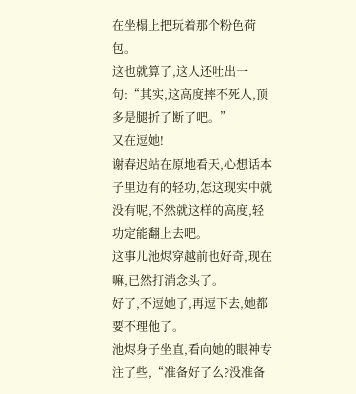在坐榻上把玩着那个粉色荷包。
这也就算了,这人还吐出一句:“其实,这高度摔不死人,顶多是腿折了断了吧。”
又在逗她!
谢春迟站在原地看天,心想话本子里边有的轻功,怎这现实中就没有呢,不然就这样的高度,轻功定能翻上去吧。
这事儿池烬穿越前也好奇,现在嘛,已然打消念头了。
好了,不逗她了,再逗下去,她都要不理他了。
池烬身子坐直,看向她的眼神专注了些,“准备好了么?没准备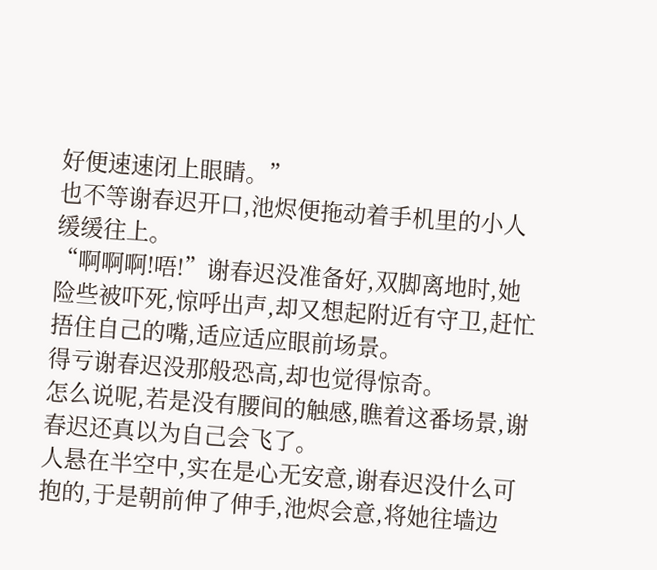好便速速闭上眼睛。”
也不等谢春迟开口,池烬便拖动着手机里的小人缓缓往上。
“啊啊啊!唔!”谢春迟没准备好,双脚离地时,她险些被吓死,惊呼出声,却又想起附近有守卫,赶忙捂住自己的嘴,适应适应眼前场景。
得亏谢春迟没那般恐高,却也觉得惊奇。
怎么说呢,若是没有腰间的触感,瞧着这番场景,谢春迟还真以为自己会飞了。
人悬在半空中,实在是心无安意,谢春迟没什么可抱的,于是朝前伸了伸手,池烬会意,将她往墙边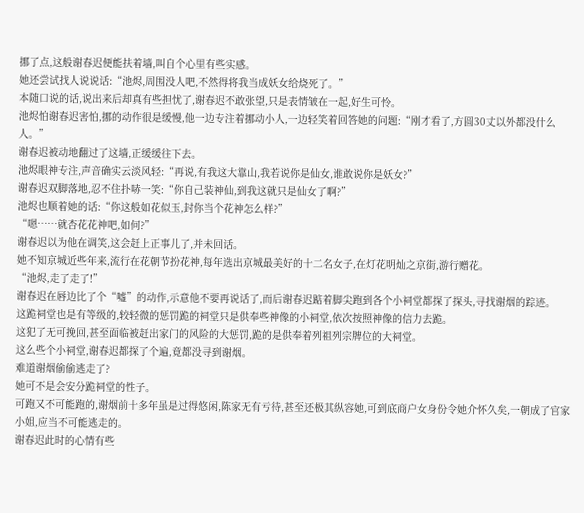挪了点,这般谢春迟便能扶着墙,叫自个心里有些实感。
她还尝试找人说说话:“池烬,周围没人吧,不然得将我当成妖女给烧死了。”
本随口说的话,说出来后却真有些担忧了,谢春迟不敢张望,只是表情皱在一起,好生可怜。
池烬怕谢春迟害怕,挪的动作很是缓慢,他一边专注着挪动小人,一边轻笑着回答她的问题:“刚才看了,方圆30丈以外都没什么人。”
谢春迟被动地翻过了这墙,正缓缓往下去。
池烬眼神专注,声音确实云淡风轻:“再说,有我这大靠山,我若说你是仙女,谁敢说你是妖女?”
谢春迟双脚落地,忍不住扑哧一笑:“你自己装神仙,到我这就只是仙女了啊?”
池烬也顺着她的话:“你这般如花似玉,封你当个花神怎么样?”
“嗯……就杏花花神吧,如何?”
谢春迟以为他在调笑,这会赶上正事儿了,并未回话。
她不知京城近些年来,流行在花朝节扮花神,每年选出京城最美好的十二名女子,在灯花明灿之京街,游行赠花。
“池烬,走了走了!”
谢春迟在唇边比了个“嘘”的动作,示意他不要再说话了,而后谢春迟踮着脚尖跑到各个小祠堂都探了探头,寻找谢烟的踪迹。
这跪祠堂也是有等级的,较轻微的惩罚跪的祠堂只是供奉些神像的小祠堂,依次按照神像的信力去跪。
这犯了无可挽回,甚至面临被赶出家门的风险的大惩罚,跪的是供奉着列祖列宗牌位的大祠堂。
这么些个小祠堂,谢春迟都探了个遍,竟都没寻到谢烟。
难道谢烟偷偷逃走了?
她可不是会安分跪祠堂的性子。
可跑又不可能跑的,谢烟前十多年虽是过得悠闲,陈家无有亏待,甚至还极其纵容她,可到底商户女身份令她介怀久矣,一朝成了官家小姐,应当不可能逃走的。
谢春迟此时的心情有些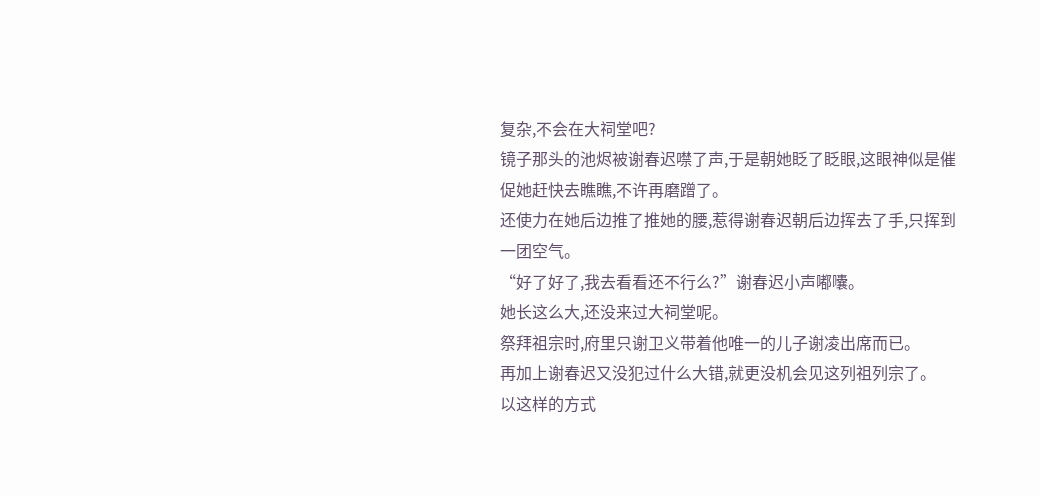复杂,不会在大祠堂吧?
镜子那头的池烬被谢春迟噤了声,于是朝她眨了眨眼,这眼神似是催促她赶快去瞧瞧,不许再磨蹭了。
还使力在她后边推了推她的腰,惹得谢春迟朝后边挥去了手,只挥到一团空气。
“好了好了,我去看看还不行么?”谢春迟小声嘟囔。
她长这么大,还没来过大祠堂呢。
祭拜祖宗时,府里只谢卫义带着他唯一的儿子谢凌出席而已。
再加上谢春迟又没犯过什么大错,就更没机会见这列祖列宗了。
以这样的方式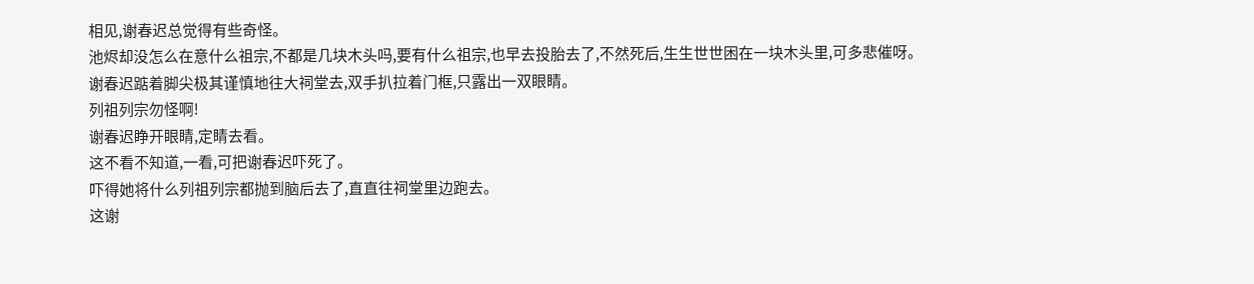相见,谢春迟总觉得有些奇怪。
池烬却没怎么在意什么祖宗,不都是几块木头吗,要有什么祖宗,也早去投胎去了,不然死后,生生世世困在一块木头里,可多悲催呀。
谢春迟踮着脚尖极其谨慎地往大祠堂去,双手扒拉着门框,只露出一双眼睛。
列祖列宗勿怪啊!
谢春迟睁开眼睛,定睛去看。
这不看不知道,一看,可把谢春迟吓死了。
吓得她将什么列祖列宗都抛到脑后去了,直直往祠堂里边跑去。
这谢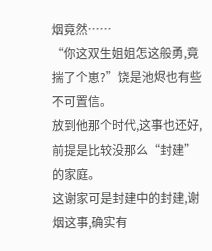烟竟然……
“你这双生姐姐怎这般勇,竟揣了个崽?”饶是池烬也有些不可置信。
放到他那个时代,这事也还好,前提是比较没那么“封建”的家庭。
这谢家可是封建中的封建,谢烟这事,确实有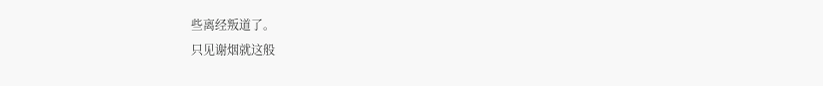些离经叛道了。
只见谢烟就这般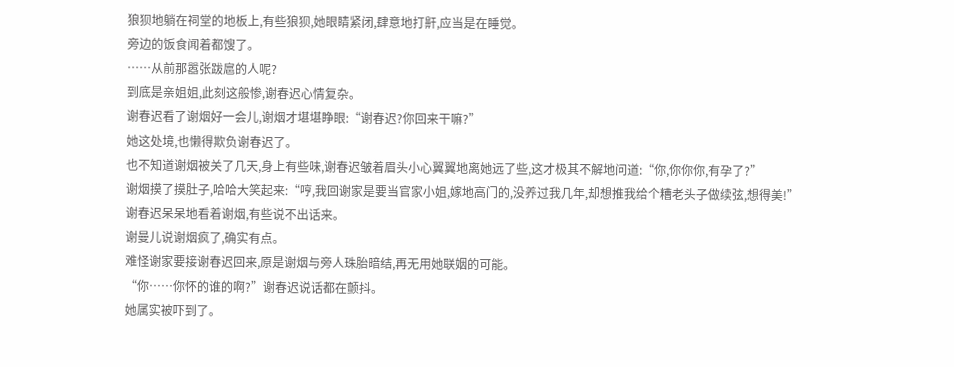狼狈地躺在祠堂的地板上,有些狼狈,她眼睛紧闭,肆意地打鼾,应当是在睡觉。
旁边的饭食闻着都馊了。
……从前那嚣张跋扈的人呢?
到底是亲姐姐,此刻这般惨,谢春迟心情复杂。
谢春迟看了谢烟好一会儿,谢烟才堪堪睁眼:“谢春迟?你回来干嘛?”
她这处境,也懒得欺负谢春迟了。
也不知道谢烟被关了几天,身上有些味,谢春迟皱着眉头小心翼翼地离她远了些,这才极其不解地问道:“你,你你你,有孕了?”
谢烟摸了摸肚子,哈哈大笑起来:“哼,我回谢家是要当官家小姐,嫁地高门的,没养过我几年,却想推我给个糟老头子做续弦,想得美!”
谢春迟呆呆地看着谢烟,有些说不出话来。
谢曼儿说谢烟疯了,确实有点。
难怪谢家要接谢春迟回来,原是谢烟与旁人珠胎暗结,再无用她联姻的可能。
“你……你怀的谁的啊?”谢春迟说话都在颤抖。
她属实被吓到了。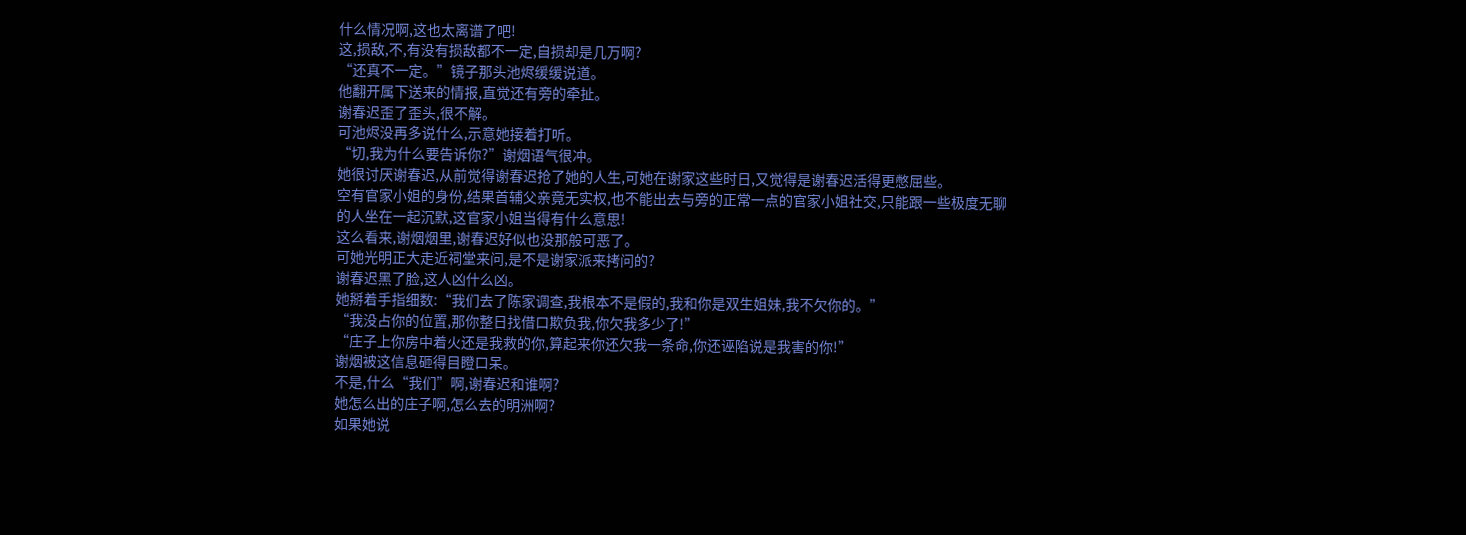什么情况啊,这也太离谱了吧!
这,损敌,不,有没有损敌都不一定,自损却是几万啊?
“还真不一定。”镜子那头池烬缓缓说道。
他翻开属下送来的情报,直觉还有旁的牵扯。
谢春迟歪了歪头,很不解。
可池烬没再多说什么,示意她接着打听。
“切,我为什么要告诉你?”谢烟语气很冲。
她很讨厌谢春迟,从前觉得谢春迟抢了她的人生,可她在谢家这些时日,又觉得是谢春迟活得更憋屈些。
空有官家小姐的身份,结果首辅父亲竟无实权,也不能出去与旁的正常一点的官家小姐社交,只能跟一些极度无聊的人坐在一起沉默,这官家小姐当得有什么意思!
这么看来,谢烟烟里,谢春迟好似也没那般可恶了。
可她光明正大走近祠堂来问,是不是谢家派来拷问的?
谢春迟黑了脸,这人凶什么凶。
她掰着手指细数:“我们去了陈家调查,我根本不是假的,我和你是双生姐妹,我不欠你的。”
“我没占你的位置,那你整日找借口欺负我,你欠我多少了!”
“庄子上你房中着火还是我救的你,算起来你还欠我一条命,你还诬陷说是我害的你!”
谢烟被这信息砸得目瞪口呆。
不是,什么“我们”啊,谢春迟和谁啊?
她怎么出的庄子啊,怎么去的明洲啊?
如果她说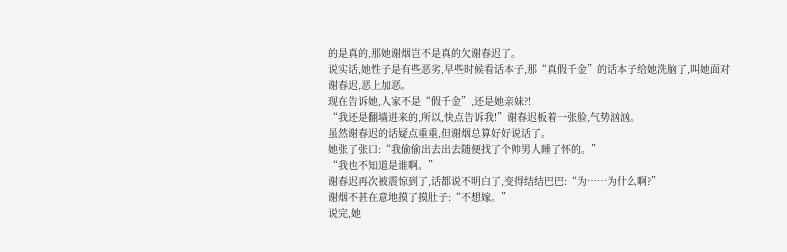的是真的,那她谢烟岂不是真的欠谢春迟了。
说实话,她性子是有些恶劣,早些时候看话本子,那“真假千金”的话本子给她洗脑了,叫她面对谢春迟,恶上加恶。
现在告诉她,人家不是“假千金”,还是她亲妹?!
“我还是翻墙进来的,所以,快点告诉我!”谢春迟板着一张脸,气势汹汹。
虽然谢春迟的话疑点重重,但谢烟总算好好说话了。
她张了张口:“我偷偷出去出去随便找了个帅男人睡了怀的。”
“我也不知道是谁啊。”
谢春迟再次被震惊到了,话都说不明白了,变得结结巴巴:“为……为什么啊?”
谢烟不甚在意地摸了摸肚子:“不想嫁。”
说完,她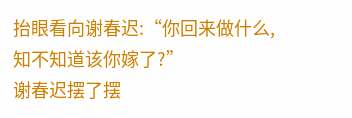抬眼看向谢春迟:“你回来做什么,知不知道该你嫁了?”
谢春迟摆了摆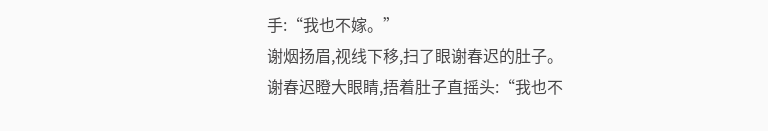手:“我也不嫁。”
谢烟扬眉,视线下移,扫了眼谢春迟的肚子。
谢春迟瞪大眼睛,捂着肚子直摇头:“我也不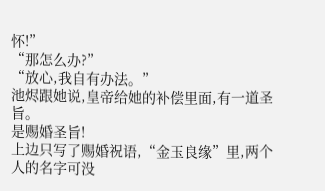怀!”
“那怎么办?”
“放心,我自有办法。”
池烬跟她说,皇帝给她的补偿里面,有一道圣旨。
是赐婚圣旨!
上边只写了赐婚祝语,“金玉良缘”里,两个人的名字可没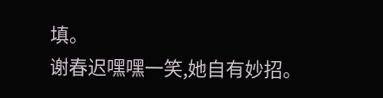填。
谢春迟嘿嘿一笑,她自有妙招。